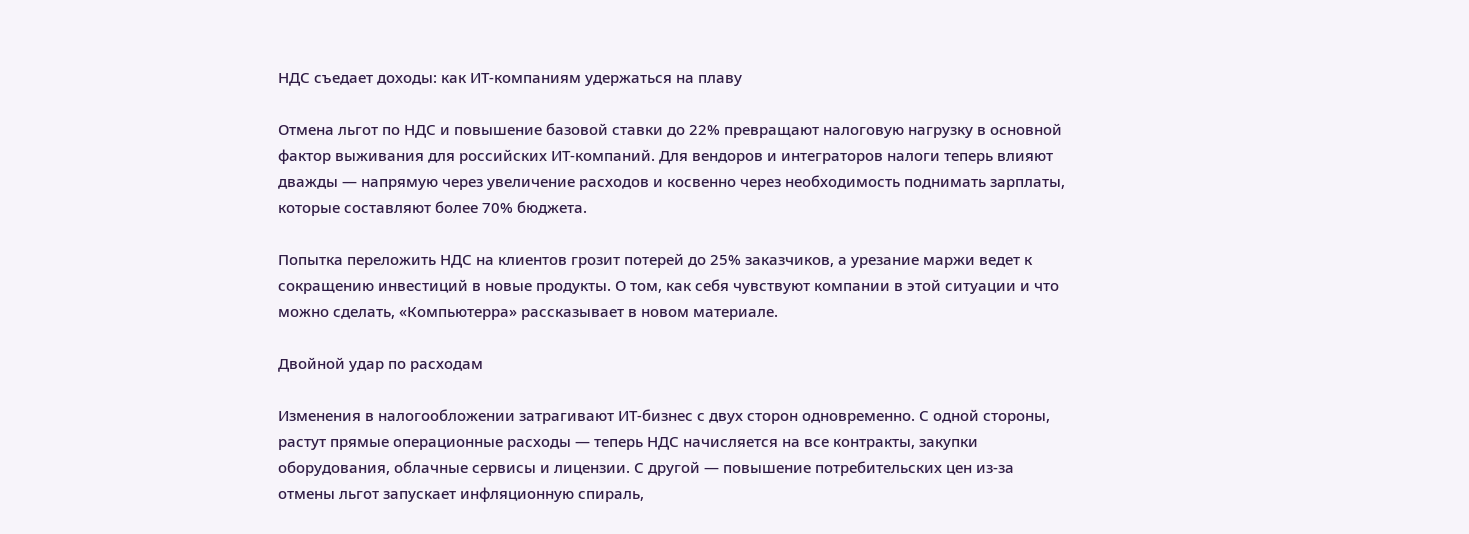НДС съедает доходы: как ИТ-компаниям удержаться на плаву

Отмена льгот по НДС и повышение базовой ставки до 22% превращают налоговую нагрузку в основной фактор выживания для российских ИТ-компаний. Для вендоров и интеграторов налоги теперь влияют дважды — напрямую через увеличение расходов и косвенно через необходимость поднимать зарплаты, которые составляют более 70% бюджета.

Попытка переложить НДС на клиентов грозит потерей до 25% заказчиков, а урезание маржи ведет к сокращению инвестиций в новые продукты. О том, как себя чувствуют компании в этой ситуации и что можно сделать, «Компьютерра» рассказывает в новом материале.

Двойной удар по расходам

Изменения в налогообложении затрагивают ИТ-бизнес с двух сторон одновременно. С одной стороны, растут прямые операционные расходы — теперь НДС начисляется на все контракты, закупки оборудования, облачные сервисы и лицензии. С другой — повышение потребительских цен из-за отмены льгот запускает инфляционную спираль,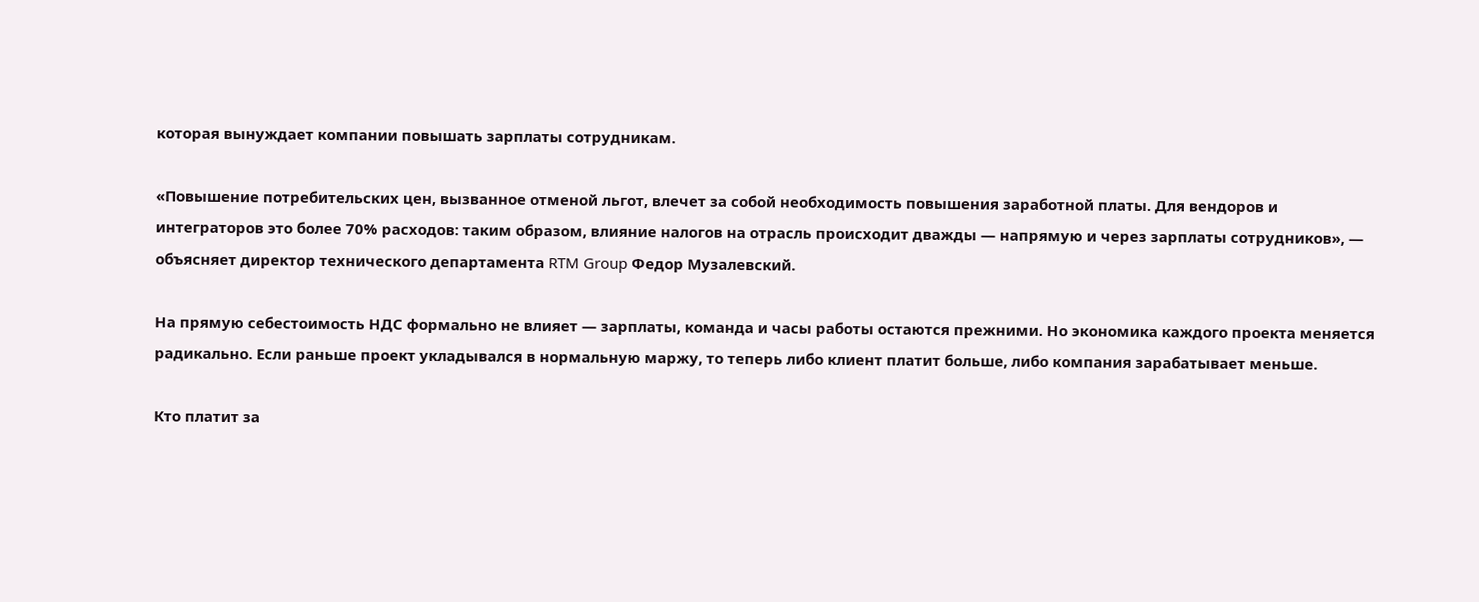которая вынуждает компании повышать зарплаты сотрудникам.

«Повышение потребительских цен, вызванное отменой льгот, влечет за собой необходимость повышения заработной платы. Для вендоров и интеграторов это более 70% расходов: таким образом, влияние налогов на отрасль происходит дважды — напрямую и через зарплаты сотрудников», — объясняет директор технического департамента RTM Group Федор Музалевский.

На прямую себестоимость НДС формально не влияет — зарплаты, команда и часы работы остаются прежними. Но экономика каждого проекта меняется радикально. Если раньше проект укладывался в нормальную маржу, то теперь либо клиент платит больше, либо компания зарабатывает меньше.

Кто платит за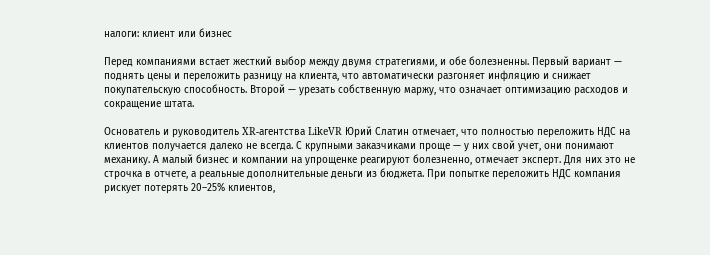налоги: клиент или бизнес

Перед компаниями встает жесткий выбор между двумя стратегиями, и обе болезненны. Первый вариант — поднять цены и переложить разницу на клиента, что автоматически разгоняет инфляцию и снижает покупательскую способность. Второй — урезать собственную маржу, что означает оптимизацию расходов и сокращение штата.

Основатель и руководитель XR-агентства LikeVR Юрий Слатин отмечает, что полностью переложить НДС на клиентов получается далеко не всегда. С крупными заказчиками проще — у них свой учет, они понимают механику. А малый бизнес и компании на упрощенке реагируют болезненно, отмечает эксперт. Для них это не строчка в отчете, а реальные дополнительные деньги из бюджета. При попытке переложить НДС компания рискует потерять 20–25% клиентов,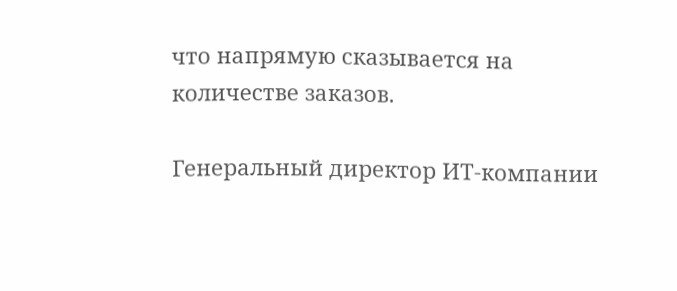что напрямую сказывается на количестве заказов.

Генеральный директор ИТ-компании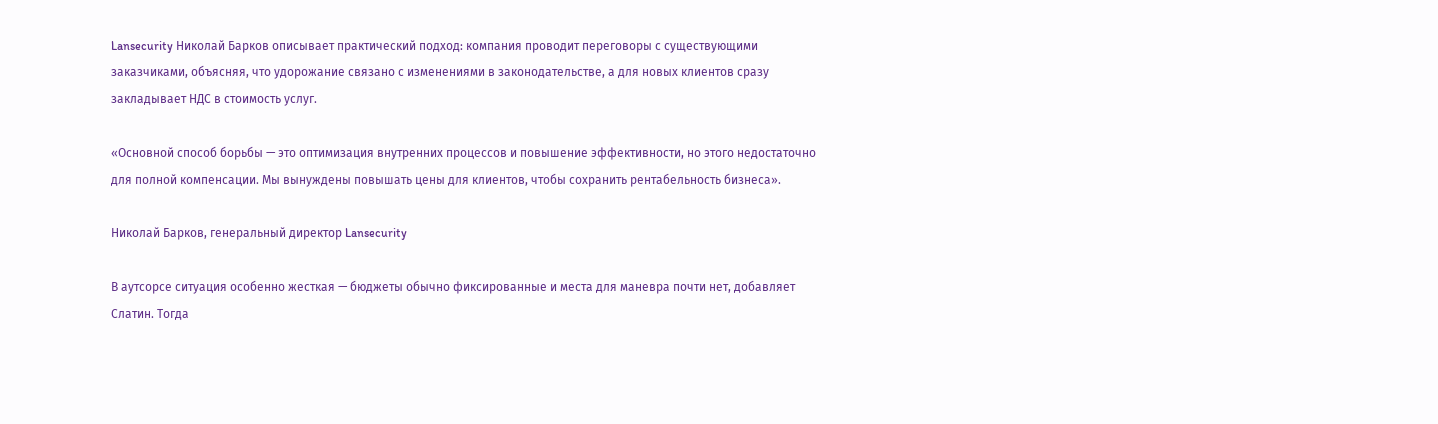Lansecurity Николай Барков описывает практический подход: компания проводит переговоры с существующими заказчиками, объясняя, что удорожание связано с изменениями в законодательстве, а для новых клиентов сразу закладывает НДС в стоимость услуг.

«Основной способ борьбы — это оптимизация внутренних процессов и повышение эффективности, но этого недостаточно для полной компенсации. Мы вынуждены повышать цены для клиентов, чтобы сохранить рентабельность бизнеса».

Николай Барков, генеральный директор Lansecurity

В аутсорсе ситуация особенно жесткая — бюджеты обычно фиксированные и места для маневра почти нет, добавляет Слатин. Тогда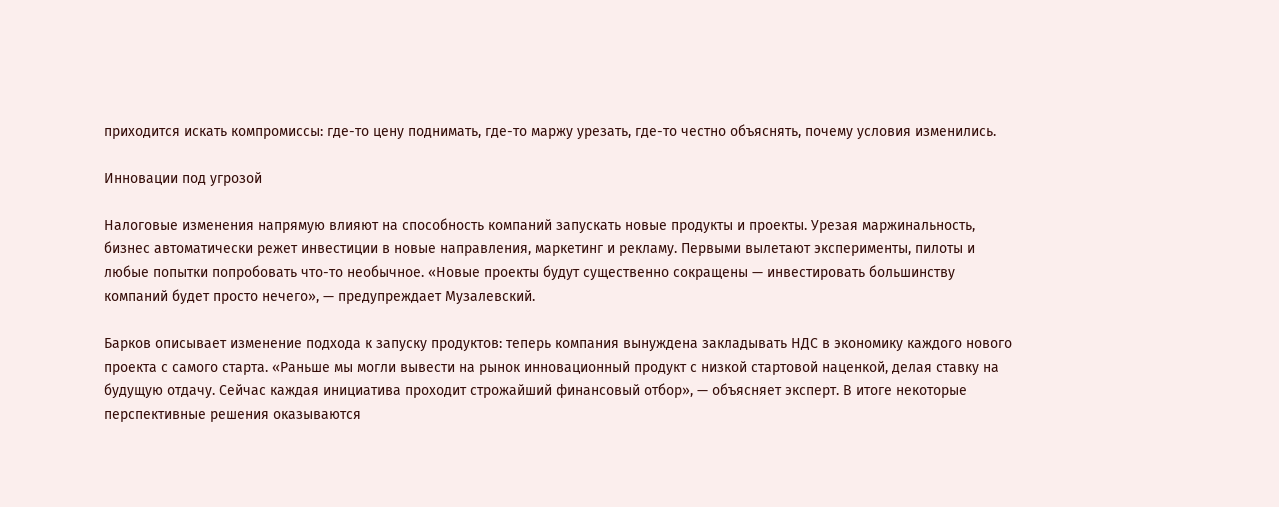приходится искать компромиссы: где-то цену поднимать, где-то маржу урезать, где-то честно объяснять, почему условия изменились.

Инновации под угрозой

Налоговые изменения напрямую влияют на способность компаний запускать новые продукты и проекты. Урезая маржинальность, бизнес автоматически режет инвестиции в новые направления, маркетинг и рекламу. Первыми вылетают эксперименты, пилоты и любые попытки попробовать что-то необычное. «Новые проекты будут существенно сокращены — инвестировать большинству компаний будет просто нечего», — предупреждает Музалевский.

Барков описывает изменение подхода к запуску продуктов: теперь компания вынуждена закладывать НДС в экономику каждого нового проекта с самого старта. «Раньше мы могли вывести на рынок инновационный продукт с низкой стартовой наценкой, делая ставку на будущую отдачу. Сейчас каждая инициатива проходит строжайший финансовый отбор», — объясняет эксперт. В итоге некоторые перспективные решения оказываются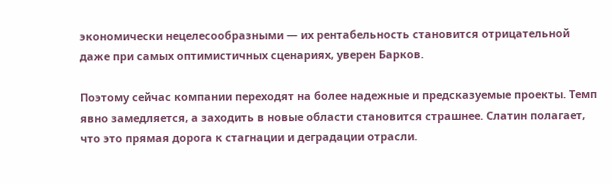экономически нецелесообразными — их рентабельность становится отрицательной даже при самых оптимистичных сценариях, уверен Барков.

Поэтому сейчас компании переходят на более надежные и предсказуемые проекты. Темп явно замедляется, а заходить в новые области становится страшнее. Слатин полагает, что это прямая дорога к стагнации и деградации отрасли.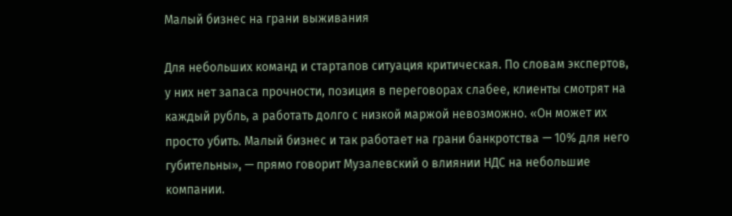Малый бизнес на грани выживания

Для небольших команд и стартапов ситуация критическая. По словам экспертов, у них нет запаса прочности, позиция в переговорах слабее, клиенты смотрят на каждый рубль, а работать долго с низкой маржой невозможно. «Он может их просто убить. Малый бизнес и так работает на грани банкротства — 10% для него губительны», — прямо говорит Музалевский о влиянии НДС на небольшие компании.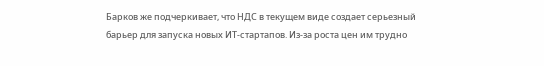Барков же подчеркивает, что НДС в текущем виде создает серьезный барьер для запуска новых ИТ-стартапов. Из-за роста цен им трудно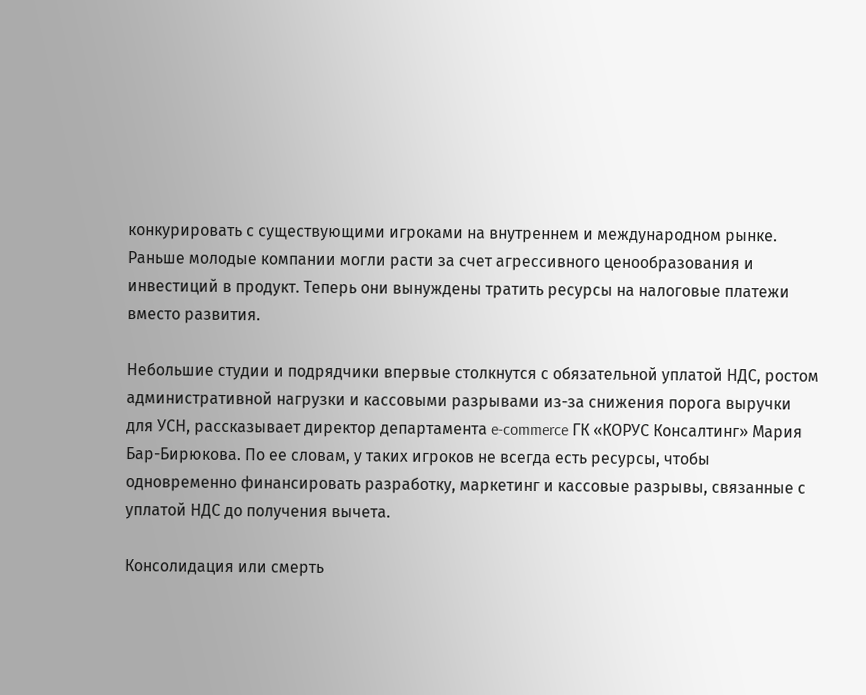конкурировать с существующими игроками на внутреннем и международном рынке. Раньше молодые компании могли расти за счет агрессивного ценообразования и инвестиций в продукт. Теперь они вынуждены тратить ресурсы на налоговые платежи вместо развития.

Небольшие студии и подрядчики впервые столкнутся с обязательной уплатой НДС, ростом административной нагрузки и кассовыми разрывами из-за снижения порога выручки для УСН, рассказывает директор департамента e-commerce ГК «КОРУС Консалтинг» Мария Бар-Бирюкова. По ее словам, у таких игроков не всегда есть ресурсы, чтобы одновременно финансировать разработку, маркетинг и кассовые разрывы, связанные с уплатой НДС до получения вычета.

Консолидация или смерть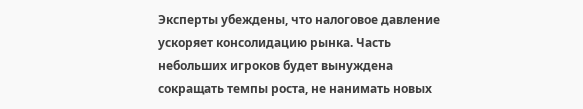Эксперты убеждены, что налоговое давление ускоряет консолидацию рынка. Часть небольших игроков будет вынуждена сокращать темпы роста, не нанимать новых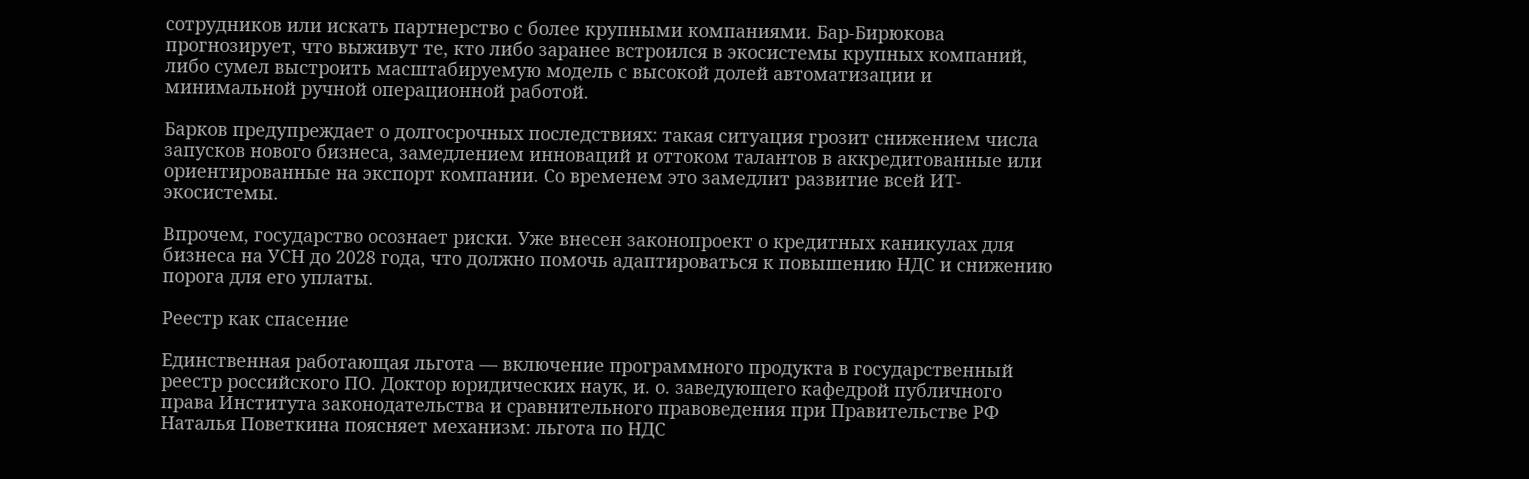сотрудников или искать партнерство с более крупными компаниями. Бар-Бирюкова прогнозирует, что выживут те, кто либо заранее встроился в экосистемы крупных компаний, либо сумел выстроить масштабируемую модель с высокой долей автоматизации и минимальной ручной операционной работой.

Барков предупреждает о долгосрочных последствиях: такая ситуация грозит снижением числа запусков нового бизнеса, замедлением инноваций и оттоком талантов в аккредитованные или ориентированные на экспорт компании. Со временем это замедлит развитие всей ИТ-экосистемы.

Впрочем, государство осознает риски. Уже внесен законопроект о кредитных каникулах для бизнеса на УСН до 2028 года, что должно помочь адаптироваться к повышению НДС и снижению порога для его уплаты.

Реестр как спасение

Единственная работающая льгота — включение программного продукта в государственный реестр российского ПО. Доктор юридических наук, и. о. заведующего кафедрой публичного права Института законодательства и сравнительного правоведения при Правительстве РФ Наталья Поветкина поясняет механизм: льгота по НДС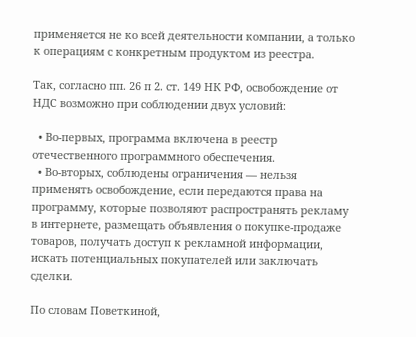применяется не ко всей деятельности компании, а только к операциям с конкретным продуктом из реестра.

Так, согласно пп. 26 п 2. ст. 149 НК РФ, освобождение от НДС возможно при соблюдении двух условий:

  • Во-первых, программа включена в реестр отечественного программного обеспечения.
  • Во-вторых, соблюдены ограничения — нельзя применять освобождение, если передаются права на программу, которые позволяют распространять рекламу в интернете, размещать объявления о покупке-продаже товаров, получать доступ к рекламной информации, искать потенциальных покупателей или заключать сделки.

По словам Поветкиной,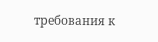требования к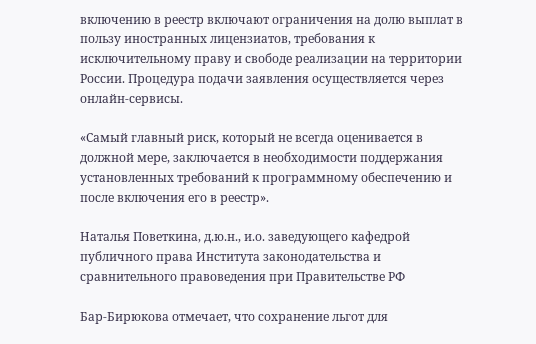включению в реестр включают ограничения на долю выплат в пользу иностранных лицензиатов, требования к исключительному праву и свободе реализации на территории России. Процедура подачи заявления осуществляется через онлайн-сервисы.

«Самый главный риск, который не всегда оценивается в должной мере, заключается в необходимости поддержания установленных требований к программному обеспечению и после включения его в реестр».

Наталья Поветкина, д.ю.н., и.о. заведующего кафедрой публичного права Института законодательства и сравнительного правоведения при Правительстве РФ

Бар-Бирюкова отмечает, что сохранение льгот для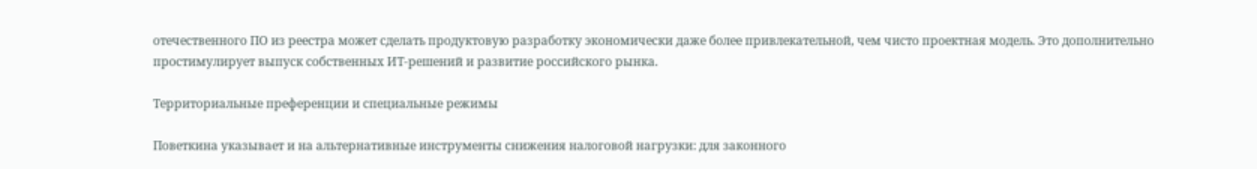отечественного ПО из реестра может сделать продуктовую разработку экономически даже более привлекательной, чем чисто проектная модель. Это дополнительно простимулирует выпуск собственных ИТ-решений и развитие российского рынка.

Территориальные преференции и специальные режимы

Поветкина указывает и на альтернативные инструменты снижения налоговой нагрузки: для законного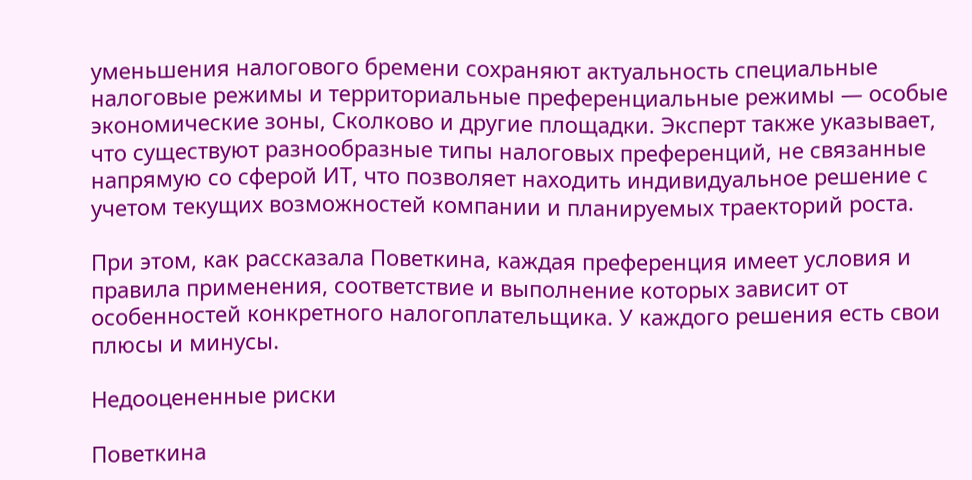уменьшения налогового бремени сохраняют актуальность специальные налоговые режимы и территориальные преференциальные режимы — особые экономические зоны, Сколково и другие площадки. Эксперт также указывает, что существуют разнообразные типы налоговых преференций, не связанные напрямую со сферой ИТ, что позволяет находить индивидуальное решение с учетом текущих возможностей компании и планируемых траекторий роста.

При этом, как рассказала Поветкина, каждая преференция имеет условия и правила применения, соответствие и выполнение которых зависит от особенностей конкретного налогоплательщика. У каждого решения есть свои плюсы и минусы.

Недооцененные риски

Поветкина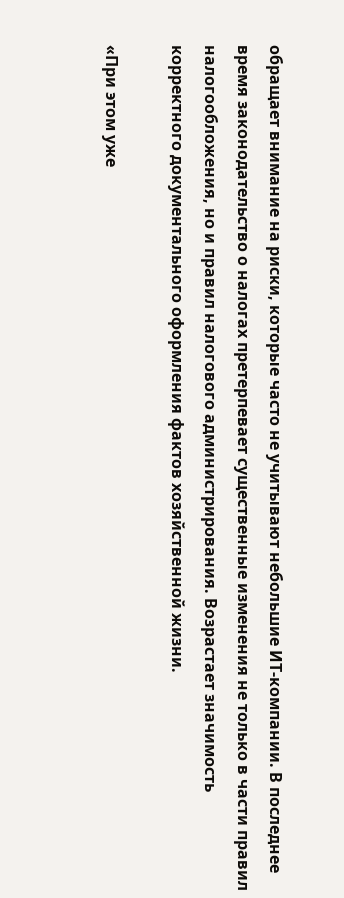обращает внимание на риски, которые часто не учитывают небольшие ИТ-компании. В последнее время законодательство о налогах претерпевает существенные изменения не только в части правил налогообложения, но и правил налогового администрирования. Возрастает значимость корректного документального оформления фактов хозяйственной жизни.

«При этом уже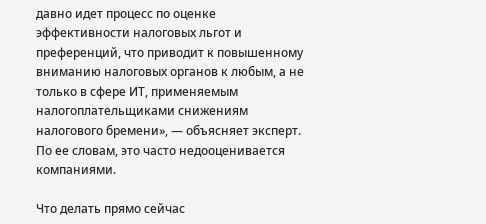давно идет процесс по оценке эффективности налоговых льгот и преференций, что приводит к повышенному вниманию налоговых органов к любым, а не только в сфере ИТ, применяемым налогоплательщиками снижениям налогового бремени», — объясняет эксперт. По ее словам, это часто недооценивается компаниями.

Что делать прямо сейчас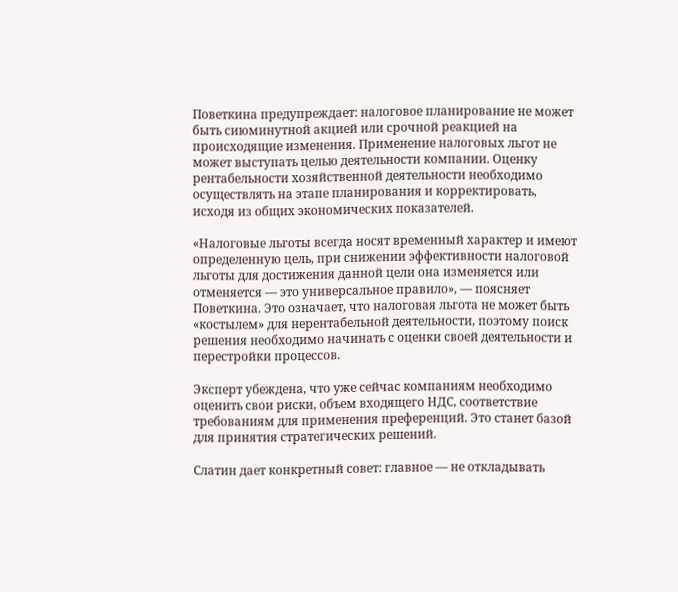Поветкина предупреждает: налоговое планирование не может быть сиюминутной акцией или срочной реакцией на происходящие изменения. Применение налоговых льгот не может выступать целью деятельности компании. Оценку рентабельности хозяйственной деятельности необходимо осуществлять на этапе планирования и корректировать, исходя из общих экономических показателей.

«Налоговые льготы всегда носят временный характер и имеют определенную цель, при снижении эффективности налоговой льготы для достижения данной цели она изменяется или отменяется — это универсальное правило», — поясняет Поветкина. Это означает, что налоговая льгота не может быть «костылем» для нерентабельной деятельности, поэтому поиск решения необходимо начинать с оценки своей деятельности и перестройки процессов.

Эксперт убеждена, что уже сейчас компаниям необходимо оценить свои риски, объем входящего НДС, соответствие требованиям для применения преференций. Это станет базой для принятия стратегических решений.

Слатин дает конкретный совет: главное — не откладывать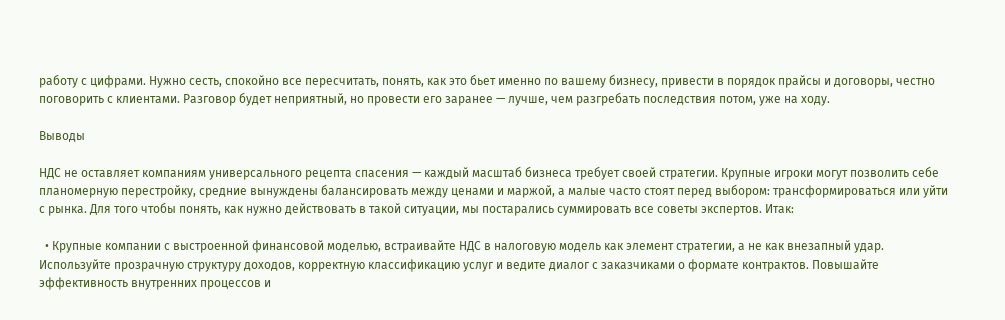работу с цифрами. Нужно сесть, спокойно все пересчитать, понять, как это бьет именно по вашему бизнесу, привести в порядок прайсы и договоры, честно поговорить с клиентами. Разговор будет неприятный, но провести его заранее — лучше, чем разгребать последствия потом, уже на ходу.

Выводы

НДС не оставляет компаниям универсального рецепта спасения — каждый масштаб бизнеса требует своей стратегии. Крупные игроки могут позволить себе планомерную перестройку, средние вынуждены балансировать между ценами и маржой, а малые часто стоят перед выбором: трансформироваться или уйти с рынка. Для того чтобы понять, как нужно действовать в такой ситуации, мы постарались суммировать все советы экспертов. Итак:

  • Крупные компании с выстроенной финансовой моделью, встраивайте НДС в налоговую модель как элемент стратегии, а не как внезапный удар. Используйте прозрачную структуру доходов, корректную классификацию услуг и ведите диалог с заказчиками о формате контрактов. Повышайте эффективность внутренних процессов и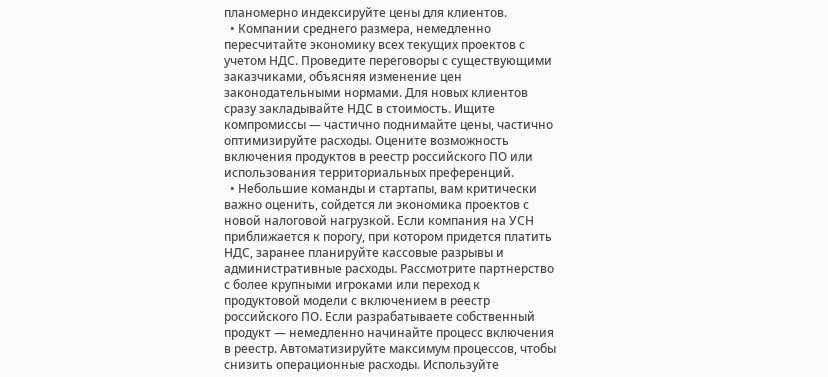планомерно индексируйте цены для клиентов.
  • Компании среднего размера, немедленно пересчитайте экономику всех текущих проектов с учетом НДС. Проведите переговоры с существующими заказчиками, объясняя изменение цен законодательными нормами. Для новых клиентов сразу закладывайте НДС в стоимость. Ищите компромиссы — частично поднимайте цены, частично оптимизируйте расходы. Оцените возможность включения продуктов в реестр российского ПО или использования территориальных преференций.
  • Небольшие команды и стартапы, вам критически важно оценить, сойдется ли экономика проектов с новой налоговой нагрузкой. Если компания на УСН приближается к порогу, при котором придется платить НДС, заранее планируйте кассовые разрывы и административные расходы. Рассмотрите партнерство с более крупными игроками или переход к продуктовой модели с включением в реестр российского ПО. Если разрабатываете собственный продукт — немедленно начинайте процесс включения в реестр. Автоматизируйте максимум процессов, чтобы снизить операционные расходы. Используйте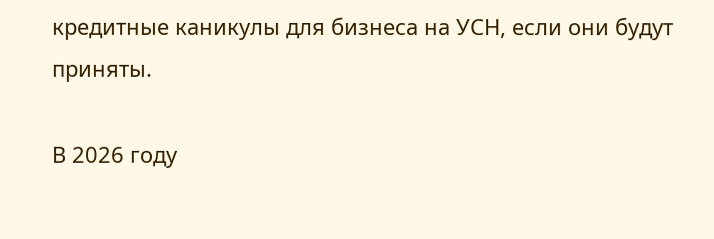кредитные каникулы для бизнеса на УСН, если они будут приняты.

В 2026 году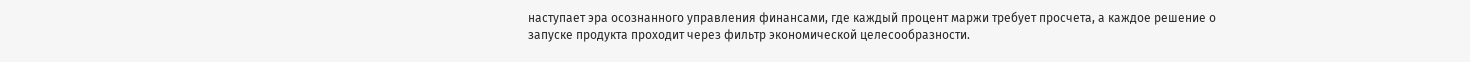наступает эра осознанного управления финансами, где каждый процент маржи требует просчета, а каждое решение о запуске продукта проходит через фильтр экономической целесообразности.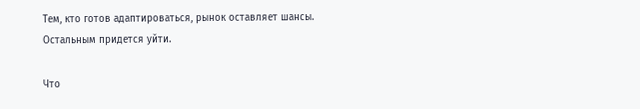Тем, кто готов адаптироваться, рынок оставляет шансы. Остальным придется уйти.

Что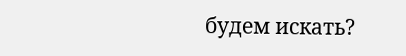будем искать?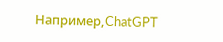Например,ChatGPT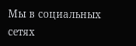Мы в социальных сетях